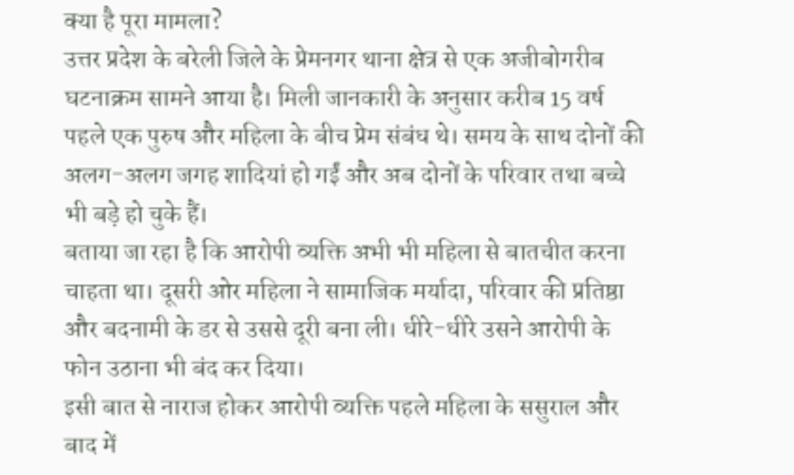क्या है पूरा मामला?
उत्तर प्रदेश के बरेली जिले के प्रेमनगर थाना क्षेत्र से एक अजीबोगरीब घटनाक्रम सामने आया है। मिली जानकारी के अनुसार करीब 15 वर्ष पहले एक पुरुष और महिला के बीच प्रेम संबंध थे। समय के साथ दोनों की अलग-अलग जगह शादियां हो गईं और अब दोनों के परिवार तथा बच्चे भी बड़े हो चुके हैं।
बताया जा रहा है कि आरोपी व्यक्ति अभी भी महिला से बातचीत करना चाहता था। दूसरी ओर महिला ने सामाजिक मर्यादा, परिवार की प्रतिष्ठा और बदनामी के डर से उससे दूरी बना ली। धीरे-धीरे उसने आरोपी के फोन उठाना भी बंद कर दिया।
इसी बात से नाराज होकर आरोपी व्यक्ति पहले महिला के ससुराल और बाद में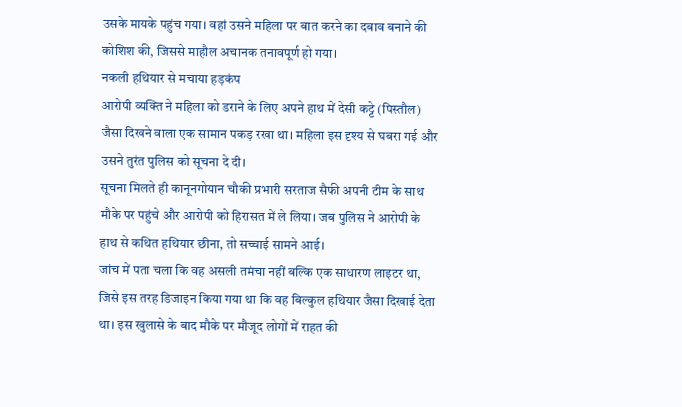उसके मायके पहुंच गया। वहां उसने महिला पर बात करने का दबाव बनाने की कोशिश की, जिससे माहौल अचानक तनावपूर्ण हो गया।
नकली हथियार से मचाया हड़कंप
आरोपी व्यक्ति ने महिला को डराने के लिए अपने हाथ में देसी कट्टे (पिस्तौल) जैसा दिखने वाला एक सामान पकड़ रखा था। महिला इस दृश्य से घबरा गई और उसने तुरंत पुलिस को सूचना दे दी।
सूचना मिलते ही कानूनगोयान चौकी प्रभारी सरताज सैफी अपनी टीम के साथ मौके पर पहुंचे और आरोपी को हिरासत में ले लिया। जब पुलिस ने आरोपी के हाथ से कथित हथियार छीना, तो सच्चाई सामने आई।
जांच में पता चला कि वह असली तमंचा नहीं बल्कि एक साधारण लाइटर था, जिसे इस तरह डिजाइन किया गया था कि वह बिल्कुल हथियार जैसा दिखाई देता था। इस खुलासे के बाद मौके पर मौजूद लोगों में राहत की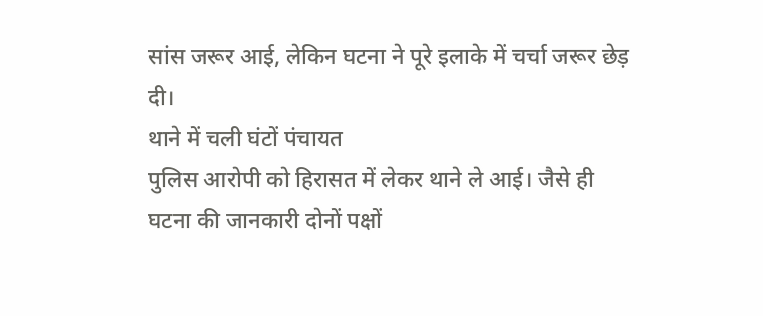सांस जरूर आई, लेकिन घटना ने पूरे इलाके में चर्चा जरूर छेड़ दी।
थाने में चली घंटों पंचायत
पुलिस आरोपी को हिरासत में लेकर थाने ले आई। जैसे ही घटना की जानकारी दोनों पक्षों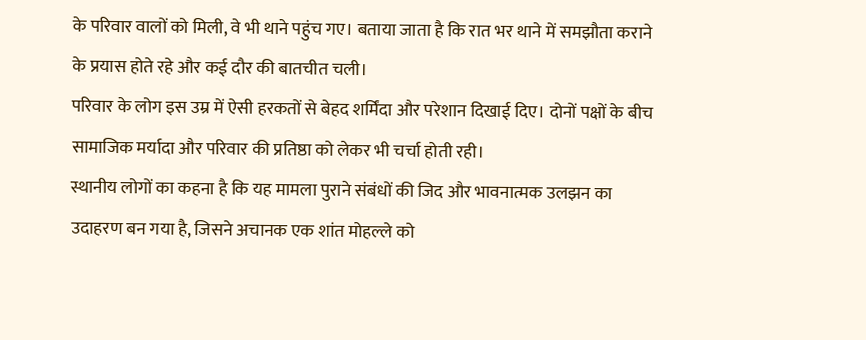के परिवार वालों को मिली, वे भी थाने पहुंच गए। बताया जाता है कि रात भर थाने में समझौता कराने के प्रयास होते रहे और कई दौर की बातचीत चली।
परिवार के लोग इस उम्र में ऐसी हरकतों से बेहद शर्मिंदा और परेशान दिखाई दिए। दोनों पक्षों के बीच सामाजिक मर्यादा और परिवार की प्रतिष्ठा को लेकर भी चर्चा होती रही।
स्थानीय लोगों का कहना है कि यह मामला पुराने संबंधों की जिद और भावनात्मक उलझन का उदाहरण बन गया है, जिसने अचानक एक शांत मोहल्ले को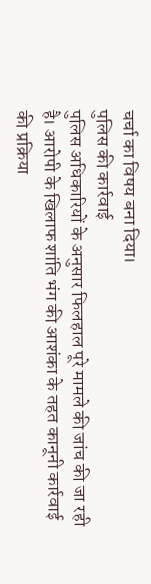चर्चा का विषय बना दिया।
पुलिस की कार्रवाई
पुलिस अधिकारियों के अनुसार फिलहाल पूरे मामले की जांच की जा रही है। आरोपी के खिलाफ शांति भंग की आशंका के तहत कानूनी कार्रवाई की प्रक्रिया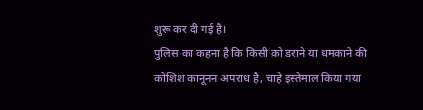शुरू कर दी गई है।
पुलिस का कहना है कि किसी को डराने या धमकाने की कोशिश कानूनन अपराध है, चाहे इस्तेमाल किया गया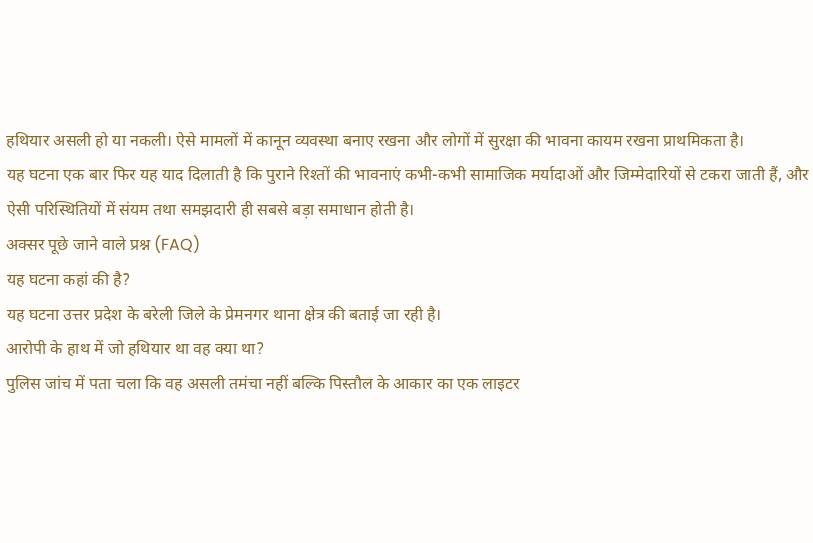हथियार असली हो या नकली। ऐसे मामलों में कानून व्यवस्था बनाए रखना और लोगों में सुरक्षा की भावना कायम रखना प्राथमिकता है।
यह घटना एक बार फिर यह याद दिलाती है कि पुराने रिश्तों की भावनाएं कभी-कभी सामाजिक मर्यादाओं और जिम्मेदारियों से टकरा जाती हैं, और ऐसी परिस्थितियों में संयम तथा समझदारी ही सबसे बड़ा समाधान होती है।
अक्सर पूछे जाने वाले प्रश्न (FAQ)
यह घटना कहां की है?
यह घटना उत्तर प्रदेश के बरेली जिले के प्रेमनगर थाना क्षेत्र की बताई जा रही है।
आरोपी के हाथ में जो हथियार था वह क्या था?
पुलिस जांच में पता चला कि वह असली तमंचा नहीं बल्कि पिस्तौल के आकार का एक लाइटर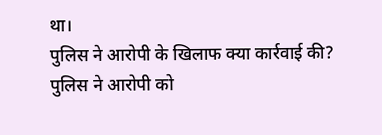था।
पुलिस ने आरोपी के खिलाफ क्या कार्रवाई की?
पुलिस ने आरोपी को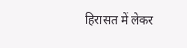हिरासत में लेकर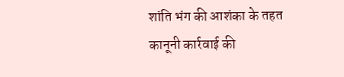शांति भंग की आशंका के तहत कानूनी कार्रवाई की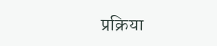प्रक्रिया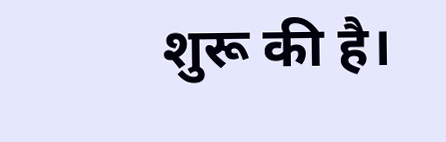शुरू की है।